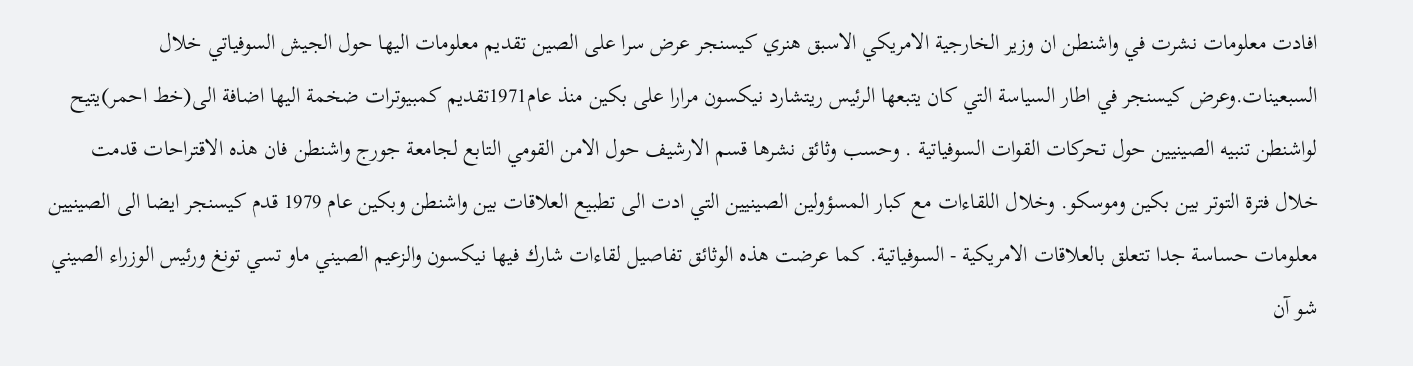افادت معلومات نشرت في واشنطن ان وزير الخارجية الامريكي الاسبق هنري كيسنجر عرض سرا على الصين تقديم معلومات اليها حول الجيش السوفياتي خلال السبعينات.وعرض كيسنجر في اطار السياسة التي كان يتبعها الرئيس ريتشارد نيكسون مرارا على بكين منذ عام1971تقديم كمبيوترات ضخمة اليها اضافة الى(خط احمر)يتيح لواشنطن تنبيه الصينيين حول تحركات القوات السوفياتية . وحسب وثائق نشرها قسم الارشيف حول الامن القومي التابع لجامعة جورج واشنطن فان هذه الاقتراحات قدمت خلال فترة التوتر بين بكين وموسكو. وخلال اللقاءات مع كبار المسؤولين الصينيين التي ادت الى تطبيع العلاقات بين واشنطن وبكين عام 1979 قدم كيسنجر ايضا الى الصينيين معلومات حساسة جدا تتعلق بالعلاقات الامريكية - السوفياتية. كما عرضت هذه الوثائق تفاصيل لقاءات شارك فيها نيكسون والزعيم الصيني ماو تسي تونغ ورئيس الوزراء الصيني شو آن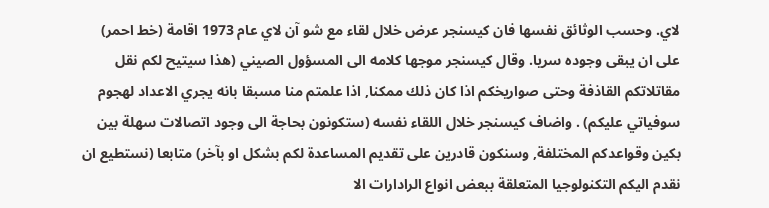لاي. وحسب الوثائق نفسها فان كيسنجر عرض خلال لقاء مع شو آن لاي عام 1973 اقامة (خط احمر) على ان يبقى وجوده سريا. وقال كيسنجر موجها كلامه الى المسؤول الصيني (هذا سيتيح لكم نقل مقاتلاتكم القاذفة وحتى صواريخكم اذا كان ذلك ممكنا, اذا علمتم منا مسبقا بانه يجري الاعداد لهجوم سوفياتي عليكم) . واضاف كيسنجر خلال اللقاء نفسه (ستكونون بحاجة الى وجود اتصالات سهلة بين بكين وقواعدكم المختلفة, وسنكون قادرين على تقديم المساعدة لكم بشكل او بآخر) متابعا (نستطيع ان نقدم اليكم التكنولوجيا المتعلقة ببعض انواع الرادارات الا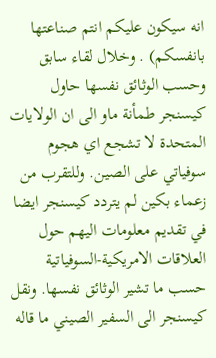انه سيكون عليكم انتم صناعتها بانفسكم) . وخلال لقاء سابق وحسب الوثائق نفسها حاول كيسنجر طمأنة ماو الى ان الولايات المتحدة لا تشجع اي هجوم سوفياتي على الصين. وللتقرب من زعماء بكين لم يتردد كيسنجر ايضا في تقديم معلومات اليهم حول العلاقات الامريكية-السوفياتية حسب ما تشير الوثائق نفسها. ونقل كيسنجر الى السفير الصيني ما قاله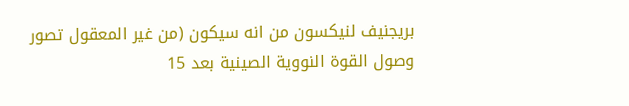بريجنيف لنيكسون من انه سيكون (من غير المعقول تصور وصول القوة النووية الصينية بعد 15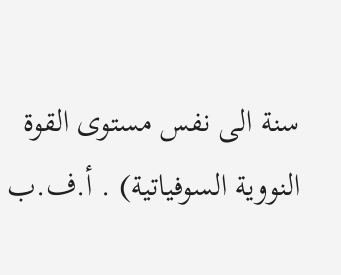سنة الى نفس مستوى القوة النووية السوفياتية) . أ.ف.ب